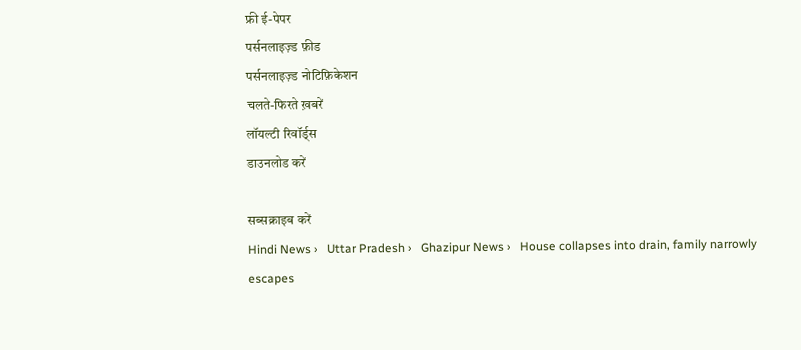फ्री ई-पेपर
पर्सनलाइज़्ड फ़ीड
पर्सनलाइज़्ड नोटिफ़िकेशन
चलते-फिरते ख़बरें
लॉयल्टी रिवॉर्ड्स
डाउनलोड करें

सब्सक्राइब करें
Hindi News ›   Uttar Pradesh ›   Ghazipur News ›   House collapses into drain, family narrowly escapes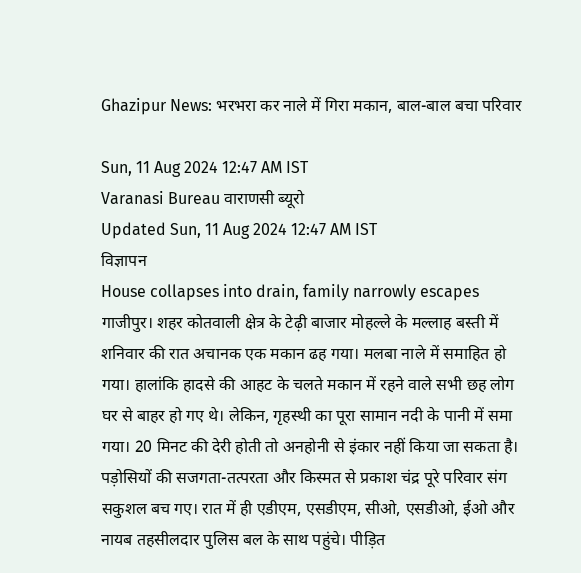Ghazipur News: भरभरा कर नाले में गिरा मकान, बाल-बाल बचा परिवार

Sun, 11 Aug 2024 12:47 AM IST
Varanasi Bureau वाराणसी ब्यूरो
Updated Sun, 11 Aug 2024 12:47 AM IST
विज्ञापन
House collapses into drain, family narrowly escapes
गाजीपुर। शहर कोतवाली क्षेत्र के टेढ़ी बाजार मोहल्ले के मल्लाह बस्ती में शनिवार की रात अचानक एक मकान ढह गया। मलबा नाले में समाहित हो गया। हालांकि हादसे की आहट के चलते मकान में रहने वाले सभी छह लोग घर से बाहर हो गए थे। लेकिन, गृहस्थी का पूरा सामान नदी के पानी में समा गया। 20 मिनट की देरी होती तो अनहोनी से इंकार नहीं किया जा सकता है। पड़ोसियों की सजगता-तत्परता और किस्मत से प्रकाश चंद्र पूरे परिवार संग सकुशल बच गए। रात में ही एडीएम, एसडीएम, सीओ, एसडीओ, ईओ और नायब तहसीलदार पुलिस बल के साथ पहुंचे। पीड़ित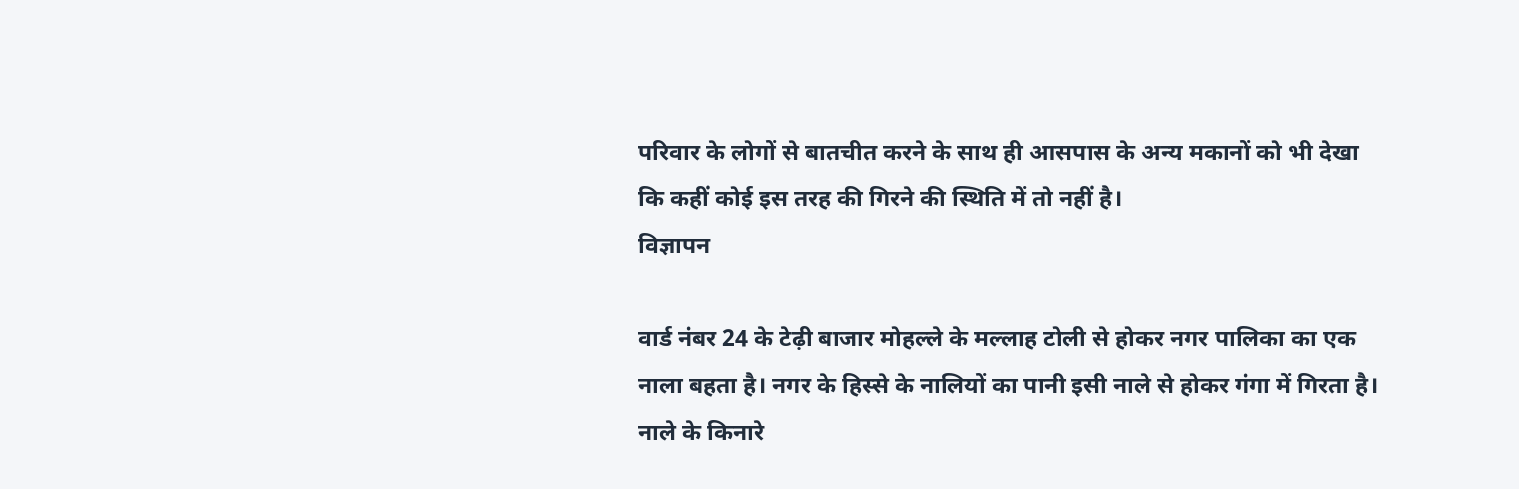परिवार के लोगों से बातचीत करने के साथ ही आसपास के अन्य मकानों को भी देखा कि कहीं कोई इस तरह की गिरने की स्थिति में तो नहीं है।
विज्ञापन

वार्ड नंबर 24 के टेढ़ी बाजार मोहल्ले के मल्लाह टोली से होकर नगर पालिका का एक नाला बहता है। नगर के हिस्से के नालियों का पानी इसी नाले से होकर गंगा में गिरता है। नाले के किनारे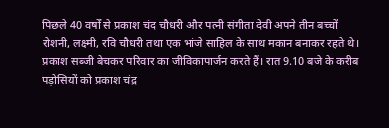पिछले 40 वर्षों से प्रकाश चंद चौधरी और पत्नी संगीता देवी अपने तीन बच्चों रोशनी, लक्ष्मी, रवि चौधरी तथा एक भांजे साहिल के साथ मकान बनाकर रहते थे। प्रकाश सब्जी बेचकर परिवार का जीविकापार्जन करते हैं। रात 9.10 बजे के करीब पड़ोसियों को प्रकाश चंद्र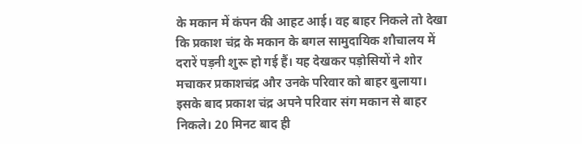के मकान में कंपन की आहट आई। वह बाहर निकले तो देखा कि प्रकाश चंद्र के मकान के बगल सामुदायिक शौचालय में दरारें पड़नी शुरू हो गई हैं। यह देखकर पड़ोसियों ने शोर मचाकर प्रकाशचंद्र और उनके परिवार को बाहर बुलाया। इसके बाद प्रकाश चंद्र अपने परिवार संग मकान से बाहर निकले। 20 मिनट बाद ही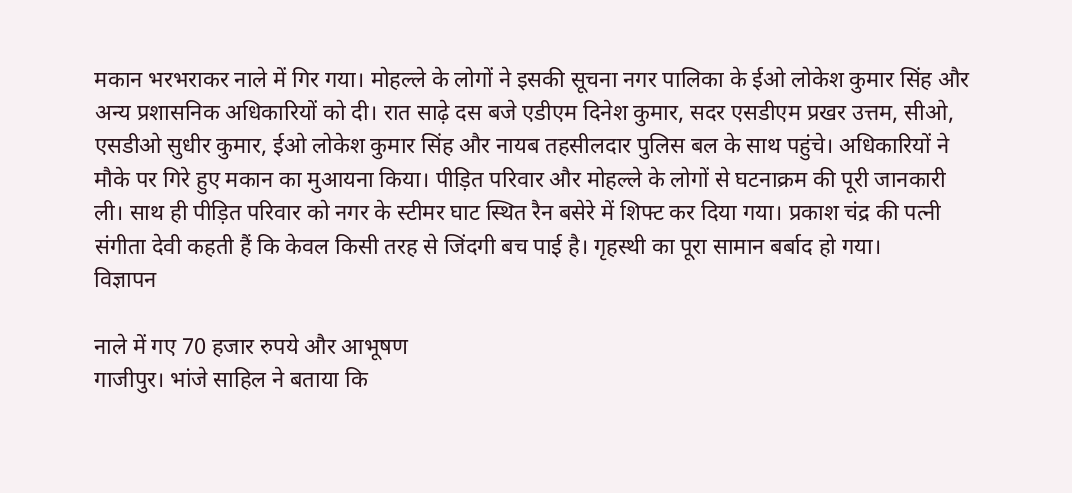मकान भरभराकर नाले में गिर गया। मोहल्ले के लोगों ने इसकी सूचना नगर पालिका के ईओ लोकेश कुमार सिंह और अन्य प्रशासनिक अधिकारियों को दी। रात साढ़े दस बजे एडीएम दिनेश कुमार, सदर एसडीएम प्रखर उत्तम, सीओ, एसडीओ सुधीर कुमार, ईओ लोकेश कुमार सिंह और नायब तहसीलदार पुलिस बल के साथ पहुंचे। अधिकारियों ने मौके पर गिरे हुए मकान का मुआयना किया। पीड़ित परिवार और मोहल्ले के लोगों से घटनाक्रम की पूरी जानकारी ली। साथ ही पीड़ित परिवार को नगर के स्टीमर घाट स्थित रैन बसेरे में शिफ्ट कर दिया गया। प्रकाश चंद्र की पत्नी संगीता देवी कहती हैं कि केवल किसी तरह से जिंदगी बच पाई है। गृहस्थी का पूरा सामान बर्बाद हो गया।
विज्ञापन

नाले में गए 70 हजार रुपये और आभूषण
गाजीपुर। भांजे साहिल ने बताया कि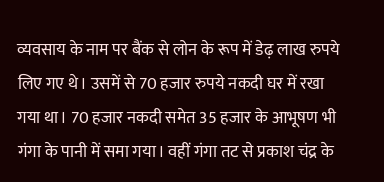व्यवसाय के नाम पर बैंक से लोन के रूप में डेढ़ लाख रुपये लिए गए थे। उसमें से 70 हजार रुपये नकदी घर में रखा गया था। 70 हजार नकदी समेत 35 हजार के आभूषण भी गंगा के पानी में समा गया। वहीं गंगा तट से प्रकाश चंद्र के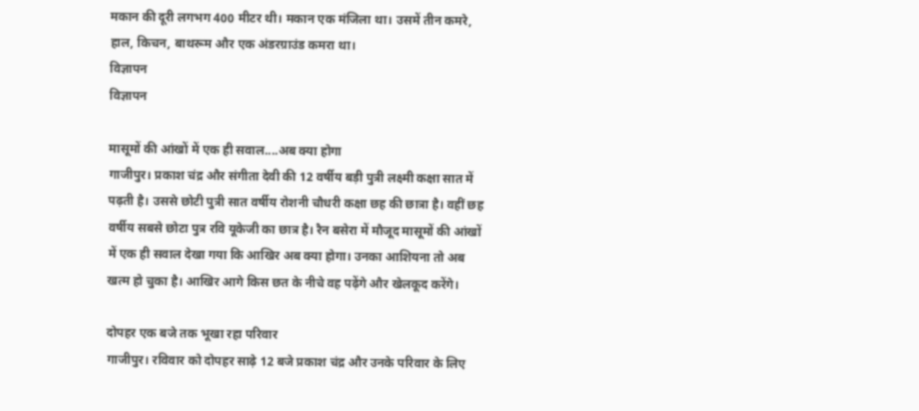मकान की दूरी लगभग 400 मीटर थी। मकान एक मंजिला था। उसमें तीन कमरे, हाल, किचन, बाथरूम और एक अंडरग्राउंड कमरा था।
विज्ञापन
विज्ञापन

मासूमों की आंखों में एक ही सवाल....अब क्या होगा
गाजीपुर। प्रकाश चंद्र और संगीता देवी की 12 वर्षीय बड़ी पुत्री लक्ष्मी कक्षा सात में पढ़ती है। उससे छोटी पुत्री सात वर्षीय रोशनी चौधरी कक्षा छह की छात्रा है। वहीं छह वर्षीय सबसे छोटा पुत्र रवि यूकेजी का छात्र है। रैन बसेरा में मौजूद मासूमों की आंखों में एक ही सवाल देखा गया कि आखिर अब क्या होगा। उनका आशियना तो अब खत्म हो चुका है। आखिर आगे किस छत के नीचे वह पढ़ेंगे और खेलकूद करेंगे।

दोपहर एक बजे तक भूखा रहा परिवार
गाजीपुर। रविवार को दोपहर साढ़े 12 बजे प्रकाश चंद्र और उनके परिवार के लिए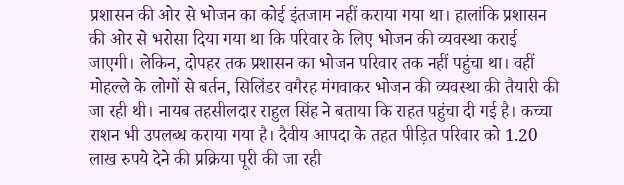प्रशासन की ओर से भोजन का कोई इंतजाम नहीं कराया गया था। हालांकि प्रशासन की ओर से भरोसा दिया गया था कि परिवार के लिए भोजन की व्यवस्था कराई जाएगी। लेकिन, दोपहर तक प्रशासन का भोजन परिवार तक नहीं पहुंचा था। वहीं मोहल्ले के लोगों से बर्तन, सिलिंडर वगैरह मंगवाकर भोजन की व्यवस्था की तैयारी की जा रही थी। नायब तहसीलदार राहुल सिंह ने बताया कि राहत पहुंचा दी गई है। कच्चा राशन भी उपलब्ध कराया गया है। दैवीय आपदा के तहत पीड़ित परिवार को 1.20 लाख रुपये देने की प्रक्रिया पूरी की जा रही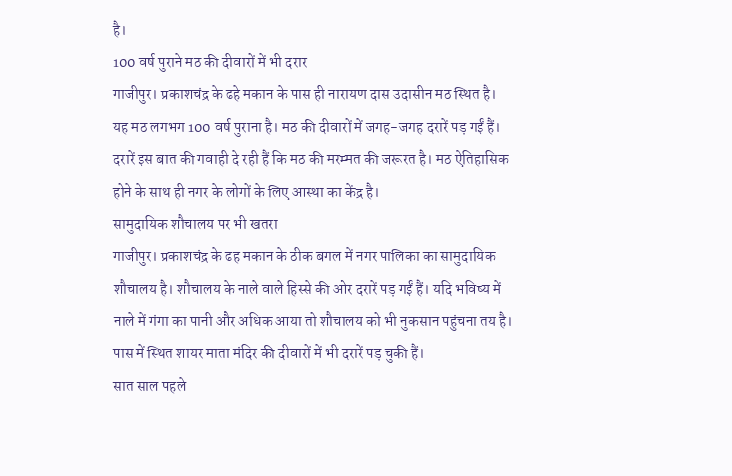है।
100 वर्ष पुराने मठ की दीवारों में भी दरार
गाजीपुर। प्रकाशचंद्र के ढहे मकान के पास ही नारायण दास उदासीन मठ स्थित है। यह मठ लगभग 100 वर्ष पुराना है। मठ की दीवारों में जगह-जगह दरारें पड़ गईं हैं। दरारें इस बात की गवाही दे रही हैं कि मठ की मरम्मत की जरूरत है। मठ ऐतिहासिक होने के साथ ही नगर के लोगों के लिए आस्था का केंद्र है।
सामुदायिक शौचालय पर भी खतरा
गाजीपुर। प्रकाशचंद्र के ढह मकान के ठीक बगल में नगर पालिका का सामुदायिक शौचालय है। शौचालय के नाले वाले हिस्से की ओर दरारें पड़ गईं हैं। यदि भविष्य में नाले में गंगा का पानी और अधिक आया तो शौचालय को भी नुकसान पहुंचना तय है। पास में स्थित शायर माता मंदिर की दीवारों में भी दरारें पड़ चुकी हैं।
सात साल पहले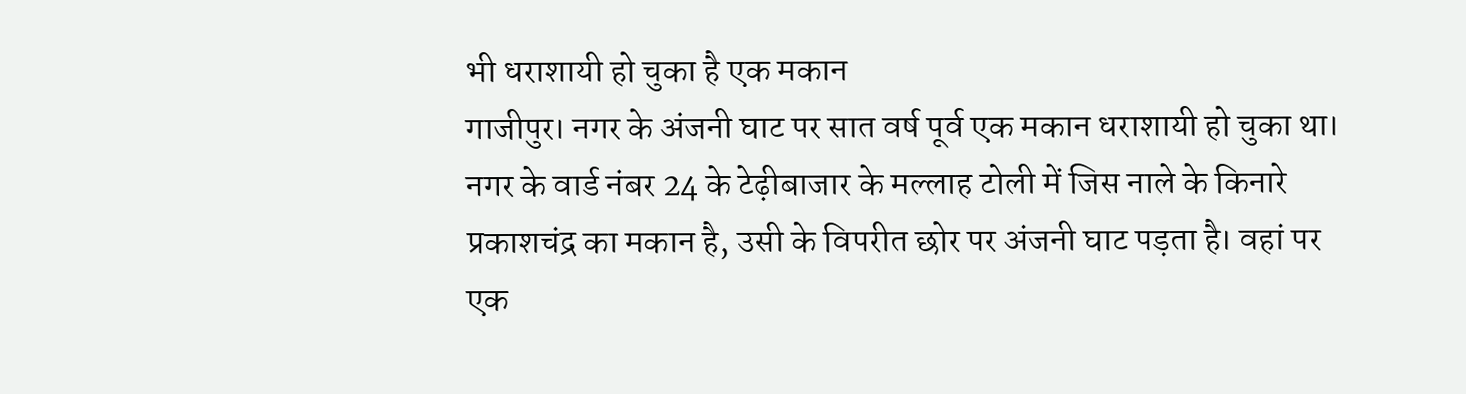भी धराशायी हो चुका है एक मकान
गाजीपुर। नगर के अंजनी घाट पर सात वर्ष पूर्व एक मकान धराशायी हो चुका था। नगर के वार्ड नंबर 24 के टेढ़ीबाजार के मल्लाह टोली में जिस नाले के किनारे प्रकाशचंद्र का मकान है, उसी के विपरीत छोर पर अंजनी घाट पड़ता है। वहां पर एक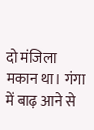दो मंजिला मकान था। गंगा में बाढ़ आने से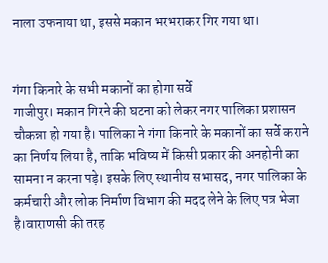नाला उफनाया था, इससे मकान भरभराकर गिर गया था।


गंगा किनारे के सभी मकानों का होगा सर्वे
गाजीपुर। मकान गिरने की घटना को लेकर नगर पालिका प्रशासन चौकन्ना हो गया है। पालिका ने गंगा किनारे के मकानों का सर्वे कराने का निर्णय लिया है, ताकि भविष्य में किसी प्रकार की अनहोनी का सामना न करना पड़े। इसके लिए स्थानीय सभासद, नगर पालिका के कर्मचारी और लोक निर्माण विभाग की मदद लेने के लिए पत्र भेजा है।वाराणसी की तरह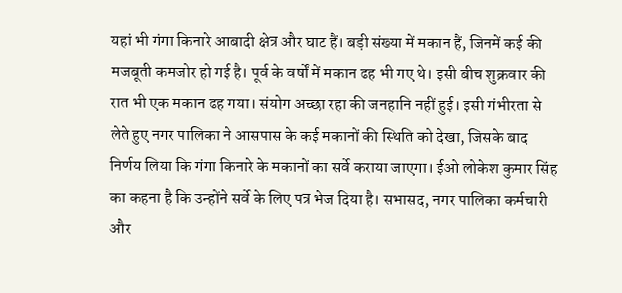यहां भी गंगा किनारे आबादी क्षेत्र और घाट हैं। बड़ी संख्या में मकान हैं, जिनमें कई की मजबूती कमजोर हो गई है। पूर्व के वर्षों में मकान ढह भी गए थे। इसी बीच शुक्रवार की रात भी एक मकान ढह गया। संयोग अच्छा रहा की जनहानि नहीं हुई। इसी गंभीरता से लेते हुए नगर पालिका ने आसपास के कई मकानों की स्थिति को देखा, जिसके बाद निर्णय लिया कि गंगा किनारे के मकानों का सर्वे कराया जाएगा। ईओ लोकेश कुमार सिंह का कहना है कि उन्होंने सर्वे के लिए पत्र भेज दिया है। सभासद, नगर पालिका कर्मचारी और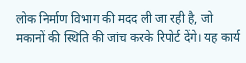लोक निर्माण विभाग की मदद ली जा रही है, जो मकानों की स्थिति की जांच करके रिपोर्ट देंगे। यह कार्य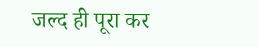जल्द ही पूरा कर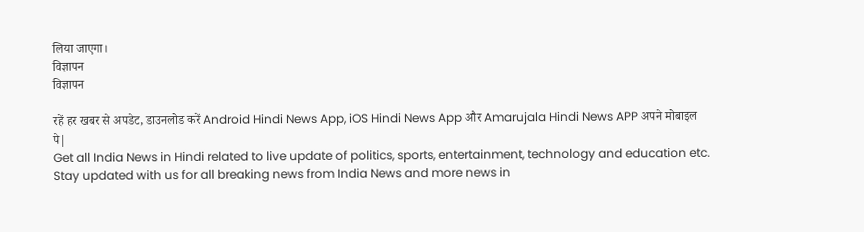लिया जाएगा।
विज्ञापन
विज्ञापन

रहें हर खबर से अपडेट, डाउनलोड करें Android Hindi News App, iOS Hindi News App और Amarujala Hindi News APP अपने मोबाइल पे|
Get all India News in Hindi related to live update of politics, sports, entertainment, technology and education etc. Stay updated with us for all breaking news from India News and more news in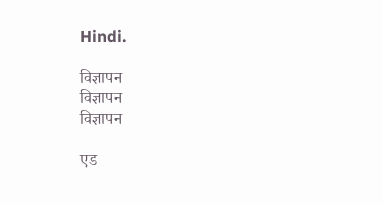Hindi.

विज्ञापन
विज्ञापन
विज्ञापन

एड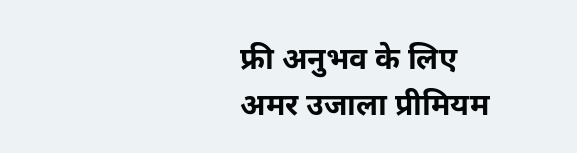फ्री अनुभव के लिए अमर उजाला प्रीमियम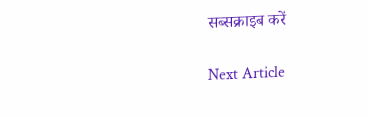सब्सक्राइब करें

Next Article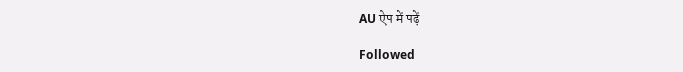AU ऐप में पढ़ें

Followed